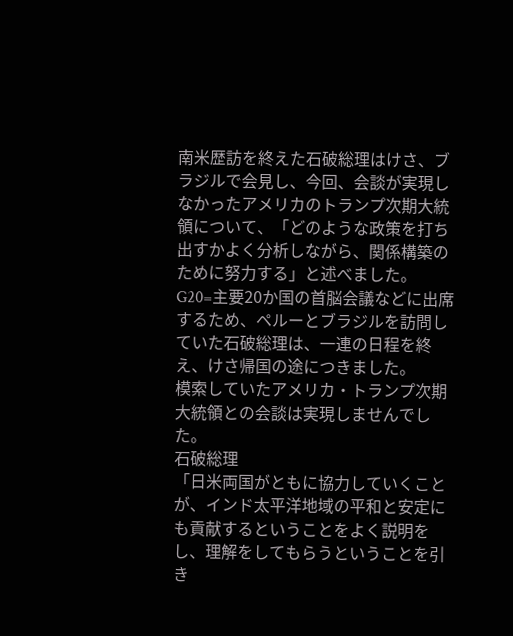南米歴訪を終えた石破総理はけさ、ブラジルで会見し、今回、会談が実現しなかったアメリカのトランプ次期大統領について、「どのような政策を打ち出すかよく分析しながら、関係構築のために努力する」と述べました。
G20=主要20か国の首脳会議などに出席するため、ペルーとブラジルを訪問していた石破総理は、一連の日程を終え、けさ帰国の途につきました。
模索していたアメリカ・トランプ次期大統領との会談は実現しませんでした。
石破総理
「日米両国がともに協力していくことが、インド太平洋地域の平和と安定にも貢献するということをよく説明をし、理解をしてもらうということを引き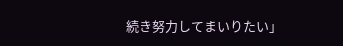続き努力してまいりたい」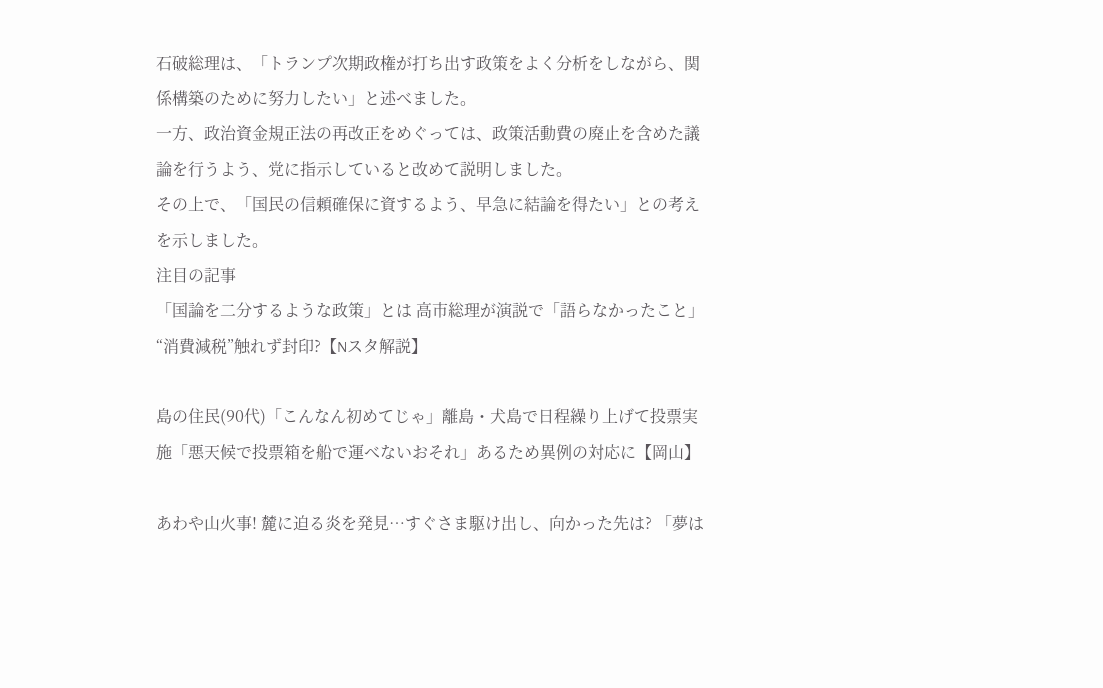石破総理は、「トランプ次期政権が打ち出す政策をよく分析をしながら、関係構築のために努力したい」と述べました。
一方、政治資金規正法の再改正をめぐっては、政策活動費の廃止を含めた議論を行うよう、党に指示していると改めて説明しました。
その上で、「国民の信頼確保に資するよう、早急に結論を得たい」との考えを示しました。
注目の記事
「国論を二分するような政策」とは 高市総理が演説で「語らなかったこと」“消費減税”触れず封印?【Nスタ解説】

島の住民(90代)「こんなん初めてじゃ」離島・犬島で日程繰り上げて投票実施「悪天候で投票箱を船で運べないおそれ」あるため異例の対応に【岡山】

あわや山火事! 麓に迫る炎を発見…すぐさま駆け出し、向かった先は? 「夢は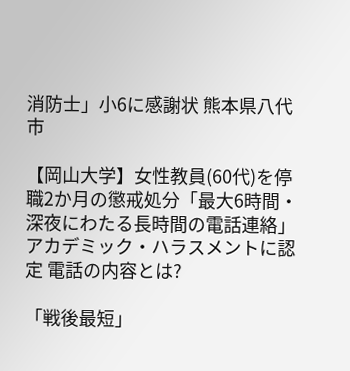消防士」小6に感謝状 熊本県八代市

【岡山大学】女性教員(60代)を停職2か月の懲戒処分「最大6時間・深夜にわたる長時間の電話連絡」アカデミック・ハラスメントに認定 電話の内容とは?

「戦後最短」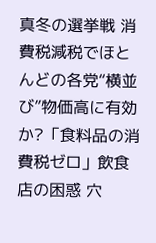真冬の選挙戦 消費税減税でほとんどの各党“横並び”物価高に有効か?「食料品の消費税ゼロ」飲食店の困惑 穴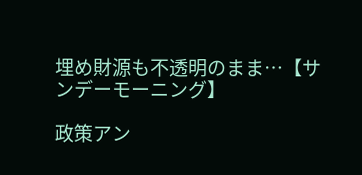埋め財源も不透明のまま…【サンデーモーニング】

政策アン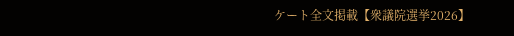ケート全文掲載【衆議院選挙2026】